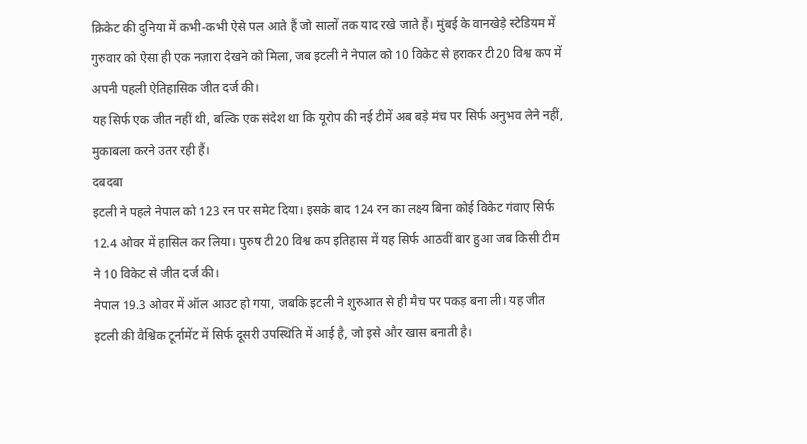क्रिकेट की दुनिया में कभी-कभी ऐसे पल आते हैं जो सालों तक याद रखे जाते हैं। मुंबई के वानखेड़े स्टेडियम में गुरुवार को ऐसा ही एक नज़ारा देखने को मिला, जब इटली ने नेपाल को 10 विकेट से हराकर टी20 विश्व कप में अपनी पहली ऐतिहासिक जीत दर्ज की।
यह सिर्फ एक जीत नहीं थी, बल्कि एक संदेश था कि यूरोप की नई टीमें अब बड़े मंच पर सिर्फ अनुभव लेने नहीं, मुकाबला करने उतर रही हैं।
दबदबा
इटली ने पहले नेपाल को 123 रन पर समेट दिया। इसके बाद 124 रन का लक्ष्य बिना कोई विकेट गंवाए सिर्फ 12.4 ओवर में हासिल कर लिया। पुरुष टी20 विश्व कप इतिहास में यह सिर्फ आठवीं बार हुआ जब किसी टीम ने 10 विकेट से जीत दर्ज की।
नेपाल 19.3 ओवर में ऑल आउट हो गया, जबकि इटली ने शुरुआत से ही मैच पर पकड़ बना ली। यह जीत इटली की वैश्विक टूर्नामेंट में सिर्फ दूसरी उपस्थिति में आई है, जो इसे और खास बनाती है।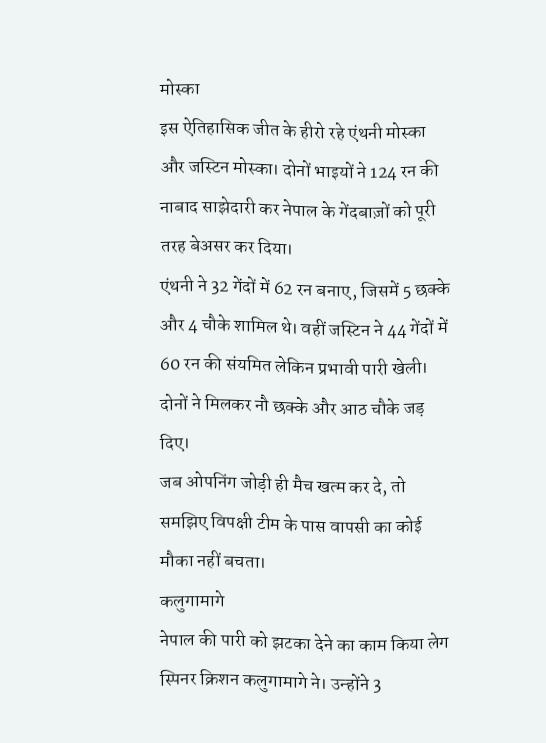मोस्का
इस ऐतिहासिक जीत के हीरो रहे एंथनी मोस्का और जस्टिन मोस्का। दोनों भाइयों ने 124 रन की नाबाद साझेदारी कर नेपाल के गेंदबाज़ों को पूरी तरह बेअसर कर दिया।
एंथनी ने 32 गेंदों में 62 रन बनाए, जिसमें 5 छक्के और 4 चौके शामिल थे। वहीं जस्टिन ने 44 गेंदों में 60 रन की संयमित लेकिन प्रभावी पारी खेली। दोनों ने मिलकर नौ छक्के और आठ चौके जड़ दिए।
जब ओपनिंग जोड़ी ही मैच खत्म कर दे, तो समझिए विपक्षी टीम के पास वापसी का कोई मौका नहीं बचता।
कलुगामागे
नेपाल की पारी को झटका देने का काम किया लेग स्पिनर क्रिशन कलुगामागे ने। उन्होंने 3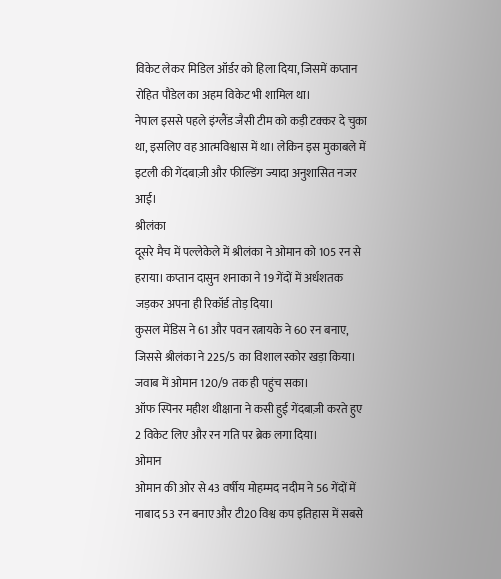विकेट लेकर मिडिल ऑर्डर को हिला दिया, जिसमें कप्तान रोहित पौडेल का अहम विकेट भी शामिल था।
नेपाल इससे पहले इंग्लैंड जैसी टीम को कड़ी टक्कर दे चुका था, इसलिए वह आत्मविश्वास में था। लेकिन इस मुकाबले में इटली की गेंदबाज़ी और फील्डिंग ज्यादा अनुशासित नजर आई।
श्रीलंका
दूसरे मैच में पल्लेकेले में श्रीलंका ने ओमान को 105 रन से हराया। कप्तान दासुन शनाका ने 19 गेंदों में अर्धशतक जड़कर अपना ही रिकॉर्ड तोड़ दिया।
कुसल मेंडिस ने 61 और पवन रत्नायके ने 60 रन बनाए, जिससे श्रीलंका ने 225/5 का विशाल स्कोर खड़ा किया। जवाब में ओमान 120/9 तक ही पहुंच सका।
ऑफ स्पिनर महीश थीक्षाना ने कसी हुई गेंदबाज़ी करते हुए 2 विकेट लिए और रन गति पर ब्रेक लगा दिया।
ओमान
ओमान की ओर से 43 वर्षीय मोहम्मद नदीम ने 56 गेंदों में नाबाद 53 रन बनाए और टी20 विश्व कप इतिहास में सबसे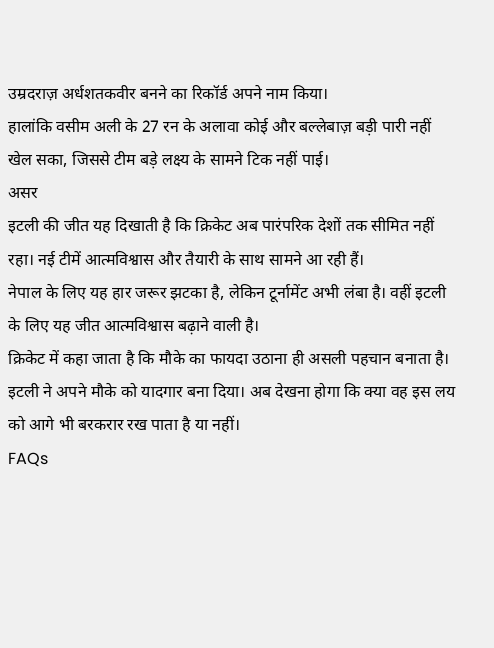उम्रदराज़ अर्धशतकवीर बनने का रिकॉर्ड अपने नाम किया।
हालांकि वसीम अली के 27 रन के अलावा कोई और बल्लेबाज़ बड़ी पारी नहीं खेल सका, जिससे टीम बड़े लक्ष्य के सामने टिक नहीं पाई।
असर
इटली की जीत यह दिखाती है कि क्रिकेट अब पारंपरिक देशों तक सीमित नहीं रहा। नई टीमें आत्मविश्वास और तैयारी के साथ सामने आ रही हैं।
नेपाल के लिए यह हार जरूर झटका है, लेकिन टूर्नामेंट अभी लंबा है। वहीं इटली के लिए यह जीत आत्मविश्वास बढ़ाने वाली है।
क्रिकेट में कहा जाता है कि मौके का फायदा उठाना ही असली पहचान बनाता है। इटली ने अपने मौके को यादगार बना दिया। अब देखना होगा कि क्या वह इस लय को आगे भी बरकरार रख पाता है या नहीं।
FAQs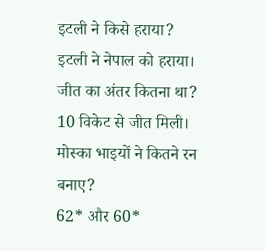इटली ने किसे हराया?
इटली ने नेपाल को हराया।
जीत का अंतर कितना था?
10 विकेट से जीत मिली।
मोस्का भाइयों ने कितने रन बनाए?
62* और 60*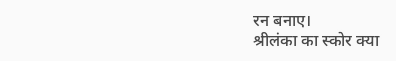रन बनाए।
श्रीलंका का स्कोर क्या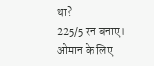था?
225/5 रन बनाए।
ओमान के लिए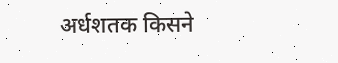अर्धशतक किसने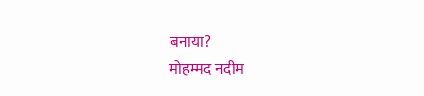बनाया?
मोहम्मद नदीम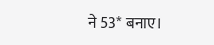ने 53* बनाए।